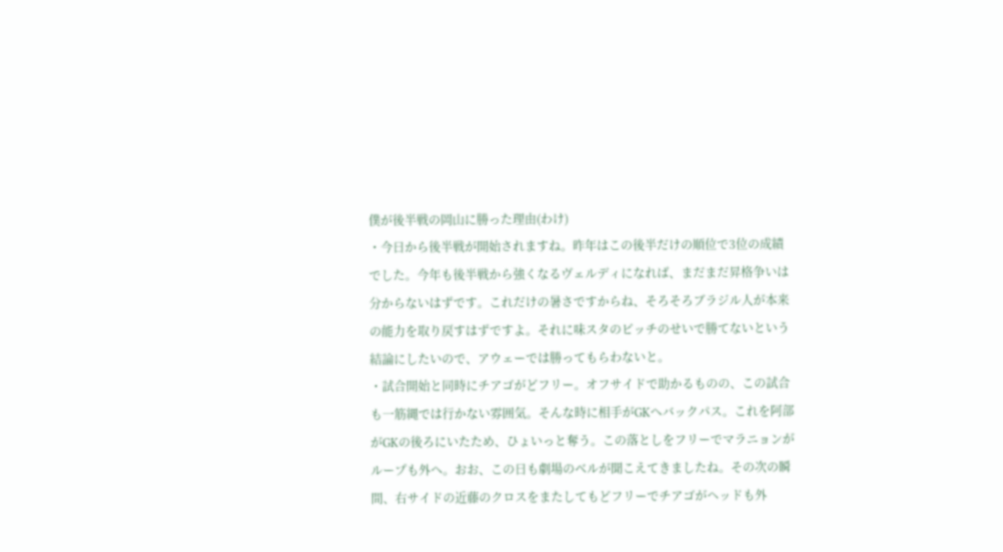僕が後半戦の岡山に勝った理由(わけ)
・今日から後半戦が開始されますね。昨年はこの後半だけの順位で3位の成績でした。今年も後半戦から強くなるヴェルディになれば、まだまだ昇格争いは分からないはずです。これだけの暑さですからね、そろそろブラジル人が本来の能力を取り戻すはずですよ。それに味スタのピッチのせいで勝てないという結論にしたいので、アウェーでは勝ってもらわないと。
・試合開始と同時にチアゴがどフリー。オフサイドで助かるものの、この試合も一筋縄では行かない雰囲気。そんな時に相手がGKへバックパス。これを阿部がGKの後ろにいたため、ひょいっと奪う。この落としをフリーでマラニョンがループも外へ。おお、この日も劇場のベルが聞こえてきましたね。その次の瞬間、右サイドの近藤のクロスをまたしてもどフリーでチアゴがヘッドも外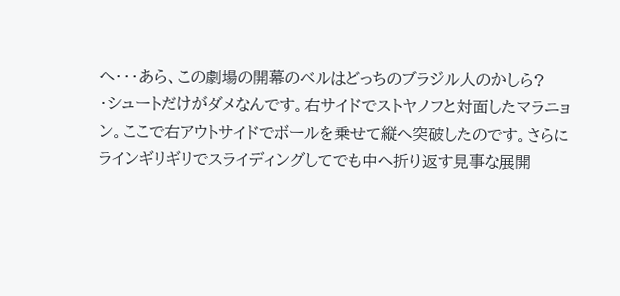へ・・・あら、この劇場の開幕のベルはどっちのブラジル人のかしら?
・シュートだけがダメなんです。右サイドでストヤノフと対面したマラニョン。ここで右アウトサイドでボールを乗せて縦へ突破したのです。さらにラインギリギリでスライディングしてでも中へ折り返す見事な展開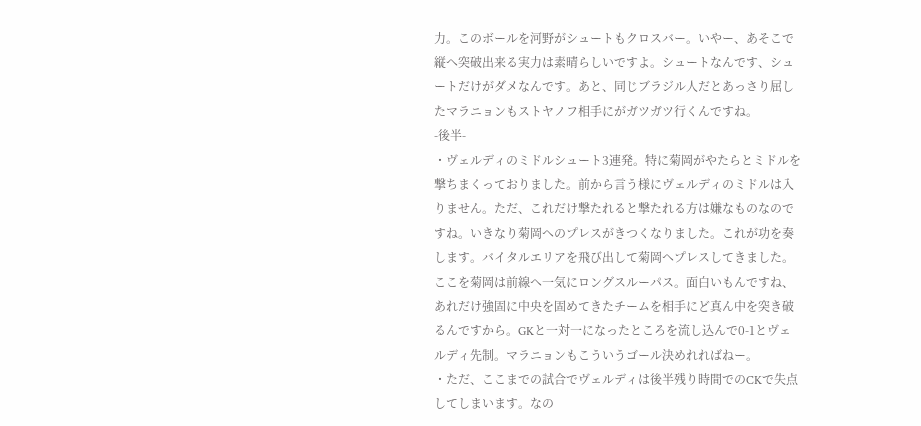力。このボールを河野がシュートもクロスバー。いやー、あそこで縦へ突破出来る実力は素晴らしいですよ。シュートなんです、シュートだけがダメなんです。あと、同じブラジル人だとあっさり屈したマラニョンもストヤノフ相手にがガツガツ行くんですね。
-後半-
・ヴェルディのミドルシュート3連発。特に菊岡がやたらとミドルを撃ちまくっておりました。前から言う様にヴェルディのミドルは入りません。ただ、これだけ撃たれると撃たれる方は嫌なものなのですね。いきなり菊岡へのプレスがきつくなりました。これが功を奏します。バイタルエリアを飛び出して菊岡へプレスしてきました。ここを菊岡は前線へ一気にロングスルーパス。面白いもんですね、あれだけ強固に中央を固めてきたチームを相手にど真ん中を突き破るんですから。GKと一対一になったところを流し込んで0-1とヴェルディ先制。マラニョンもこういうゴール決めれればねー。
・ただ、ここまでの試合でヴェルディは後半残り時間でのCKで失点してしまいます。なの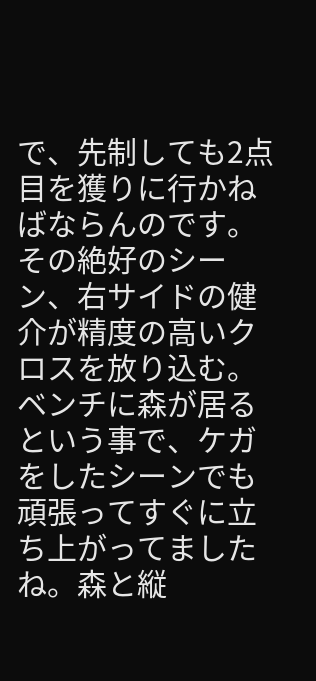で、先制しても2点目を獲りに行かねばならんのです。その絶好のシーン、右サイドの健介が精度の高いクロスを放り込む。ベンチに森が居るという事で、ケガをしたシーンでも頑張ってすぐに立ち上がってましたね。森と縦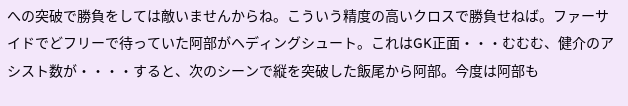への突破で勝負をしては敵いませんからね。こういう精度の高いクロスで勝負せねば。ファーサイドでどフリーで待っていた阿部がヘディングシュート。これはGK正面・・・むむむ、健介のアシスト数が・・・・すると、次のシーンで縦を突破した飯尾から阿部。今度は阿部も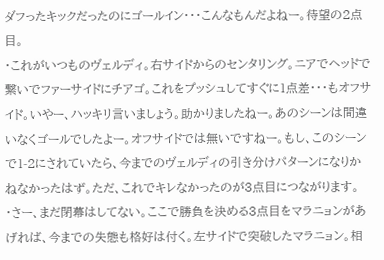ダフったキックだったのにゴールイン・・・こんなもんだよねー。待望の2点目。
・これがいつものヴェルディ。右サイドからのセンタリング。ニアでヘッドで繋いでファーサイドにチアゴ。これをプッシュしてすぐに1点差・・・もオフサイド。いやー、ハッキリ言いましょう。助かりましたねー。あのシーンは間違いなくゴールでしたよー。オフサイドでは無いですねー。もし、このシーンで1-2にされていたら、今までのヴェルディの引き分けパターンになりかねなかったはず。ただ、これでキレなかったのが3点目につながります。
・さー、まだ閉幕はしてない。ここで勝負を決める3点目をマラニョンがあげれば、今までの失態も格好は付く。左サイドで突破したマラニョン。相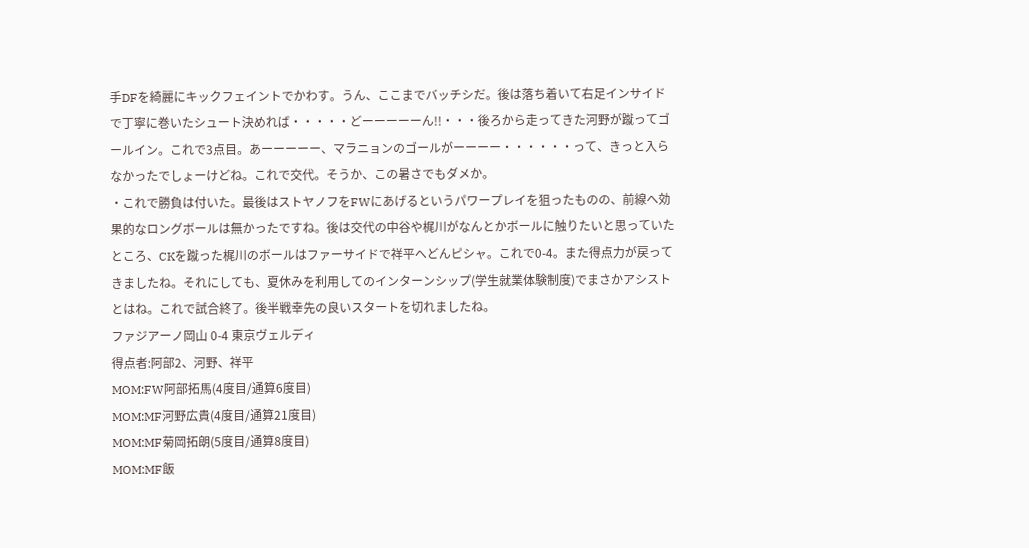手DFを綺麗にキックフェイントでかわす。うん、ここまでバッチシだ。後は落ち着いて右足インサイドで丁寧に巻いたシュート決めれば・・・・・どーーーーーん!!・・・後ろから走ってきた河野が蹴ってゴールイン。これで3点目。あーーーーー、マラニョンのゴールがーーーー・・・・・・って、きっと入らなかったでしょーけどね。これで交代。そうか、この暑さでもダメか。
・これで勝負は付いた。最後はストヤノフをFWにあげるというパワープレイを狙ったものの、前線へ効果的なロングボールは無かったですね。後は交代の中谷や梶川がなんとかボールに触りたいと思っていたところ、CKを蹴った梶川のボールはファーサイドで祥平へどんピシャ。これで0-4。また得点力が戻ってきましたね。それにしても、夏休みを利用してのインターンシップ(学生就業体験制度)でまさかアシストとはね。これで試合終了。後半戦幸先の良いスタートを切れましたね。
ファジアーノ岡山 0-4 東京ヴェルディ
得点者:阿部2、河野、祥平
MOM:FW阿部拓馬(4度目/通算6度目)
MOM:MF河野広貴(4度目/通算21度目)
MOM:MF菊岡拓朗(5度目/通算8度目)
MOM:MF飯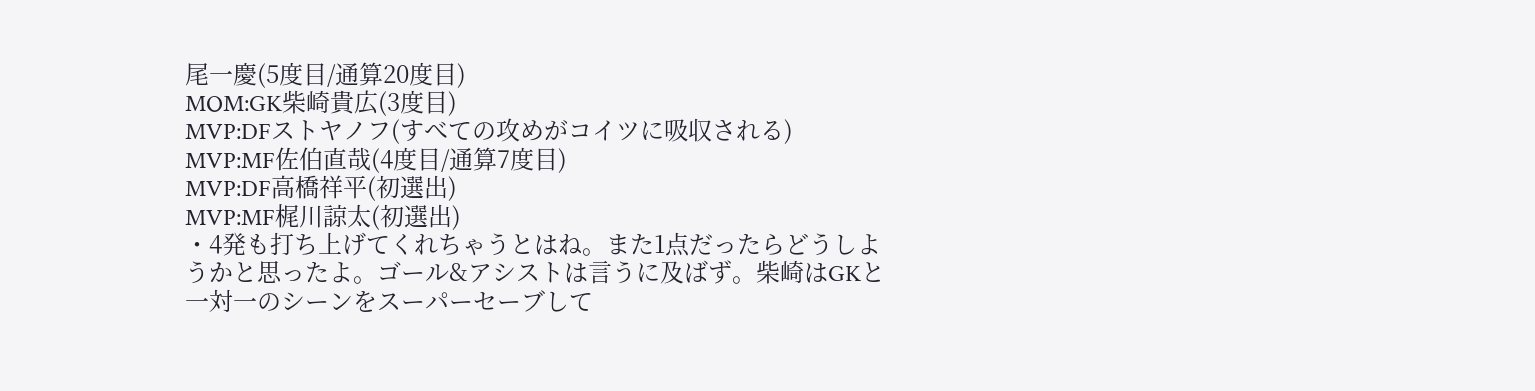尾一慶(5度目/通算20度目)
MOM:GK柴崎貴広(3度目)
MVP:DFストヤノフ(すべての攻めがコイツに吸収される)
MVP:MF佐伯直哉(4度目/通算7度目)
MVP:DF高橋祥平(初選出)
MVP:MF梶川諒太(初選出)
・4発も打ち上げてくれちゃうとはね。また1点だったらどうしようかと思ったよ。ゴール&アシストは言うに及ばず。柴崎はGKと一対一のシーンをスーパーセーブして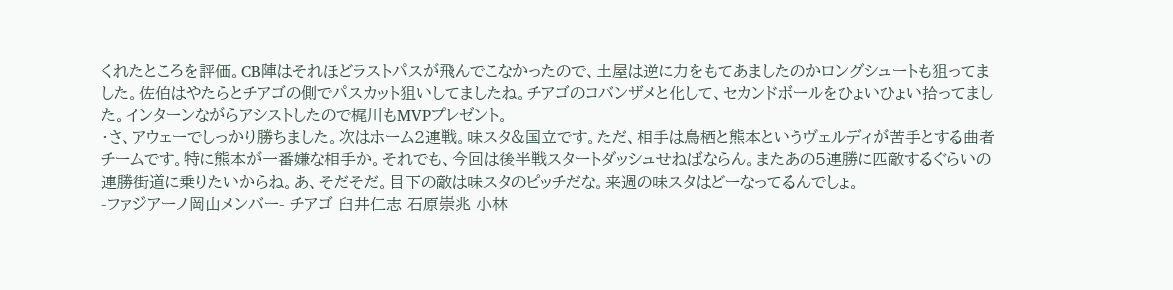くれたところを評価。CB陣はそれほどラストパスが飛んでこなかったので、土屋は逆に力をもてあましたのかロングシュートも狙ってました。佐伯はやたらとチアゴの側でパスカット狙いしてましたね。チアゴのコバンザメと化して、セカンドボールをひょいひょい拾ってました。インターンながらアシストしたので梶川もMVPプレゼント。
・さ、アウェーでしっかり勝ちました。次はホーム2連戦。味スタ&国立です。ただ、相手は鳥栖と熊本というヴェルディが苦手とする曲者チームです。特に熊本が一番嫌な相手か。それでも、今回は後半戦スタートダッシュせねばならん。またあの5連勝に匹敵するぐらいの連勝街道に乗りたいからね。あ、そだそだ。目下の敵は味スタのピッチだな。来週の味スタはどーなってるんでしょ。
-ファジアーノ岡山メンバー- チアゴ 臼井仁志 石原崇兆 小林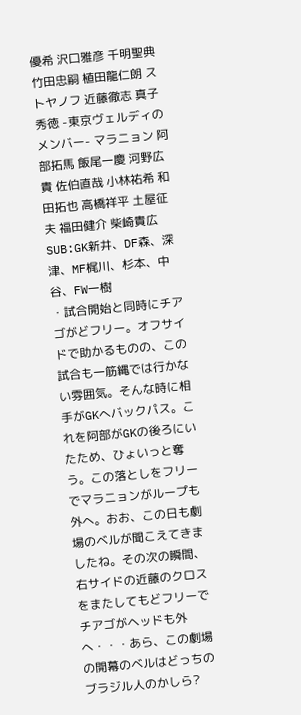優希 沢口雅彦 千明聖典 竹田忠嗣 植田龍仁朗 ストヤノフ 近藤徹志 真子秀徳 -東京ヴェルディのメンバー- マラニョン 阿部拓馬 飯尾一慶 河野広貴 佐伯直哉 小林祐希 和田拓也 高橋祥平 土屋征夫 福田健介 柴崎貴広 SUB:GK新井、DF森、深津、MF梶川、杉本、中谷、FW一樹
・試合開始と同時にチアゴがどフリー。オフサイドで助かるものの、この試合も一筋縄では行かない雰囲気。そんな時に相手がGKへバックパス。これを阿部がGKの後ろにいたため、ひょいっと奪う。この落としをフリーでマラニョンがループも外へ。おお、この日も劇場のベルが聞こえてきましたね。その次の瞬間、右サイドの近藤のクロスをまたしてもどフリーでチアゴがヘッドも外へ・・・あら、この劇場の開幕のベルはどっちのブラジル人のかしら?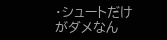・シュートだけがダメなん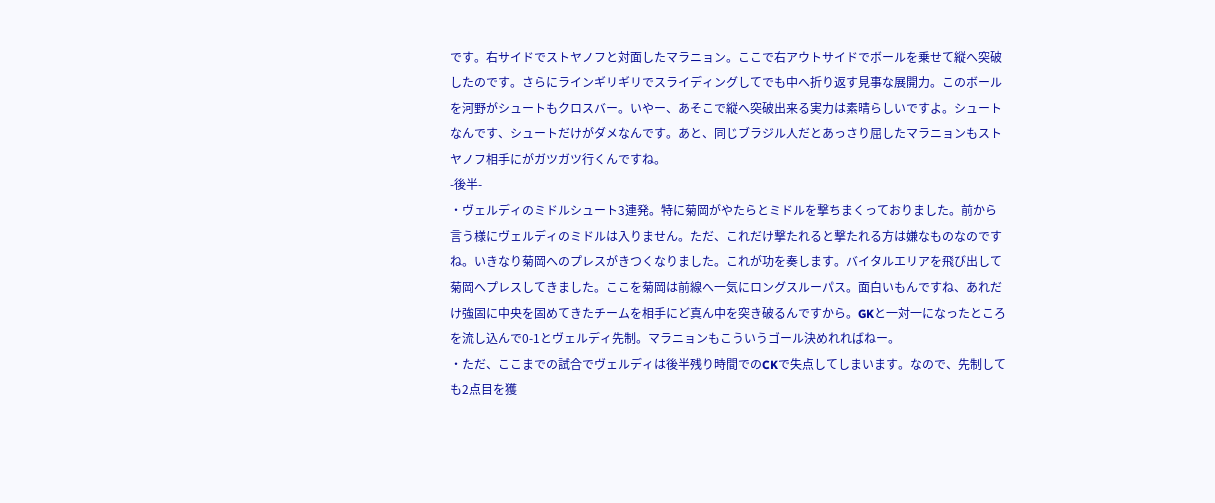です。右サイドでストヤノフと対面したマラニョン。ここで右アウトサイドでボールを乗せて縦へ突破したのです。さらにラインギリギリでスライディングしてでも中へ折り返す見事な展開力。このボールを河野がシュートもクロスバー。いやー、あそこで縦へ突破出来る実力は素晴らしいですよ。シュートなんです、シュートだけがダメなんです。あと、同じブラジル人だとあっさり屈したマラニョンもストヤノフ相手にがガツガツ行くんですね。
-後半-
・ヴェルディのミドルシュート3連発。特に菊岡がやたらとミドルを撃ちまくっておりました。前から言う様にヴェルディのミドルは入りません。ただ、これだけ撃たれると撃たれる方は嫌なものなのですね。いきなり菊岡へのプレスがきつくなりました。これが功を奏します。バイタルエリアを飛び出して菊岡へプレスしてきました。ここを菊岡は前線へ一気にロングスルーパス。面白いもんですね、あれだけ強固に中央を固めてきたチームを相手にど真ん中を突き破るんですから。GKと一対一になったところを流し込んで0-1とヴェルディ先制。マラニョンもこういうゴール決めれればねー。
・ただ、ここまでの試合でヴェルディは後半残り時間でのCKで失点してしまいます。なので、先制しても2点目を獲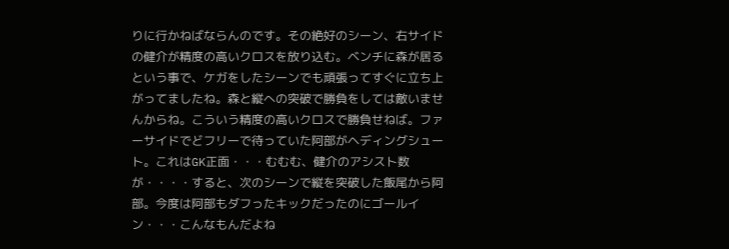りに行かねばならんのです。その絶好のシーン、右サイドの健介が精度の高いクロスを放り込む。ベンチに森が居るという事で、ケガをしたシーンでも頑張ってすぐに立ち上がってましたね。森と縦への突破で勝負をしては敵いませんからね。こういう精度の高いクロスで勝負せねば。ファーサイドでどフリーで待っていた阿部がヘディングシュート。これはGK正面・・・むむむ、健介のアシスト数が・・・・すると、次のシーンで縦を突破した飯尾から阿部。今度は阿部もダフったキックだったのにゴールイン・・・こんなもんだよね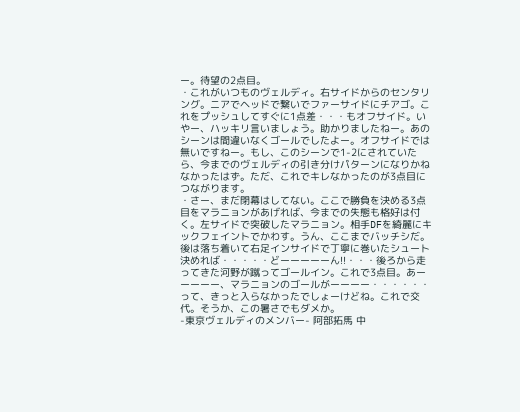ー。待望の2点目。
・これがいつものヴェルディ。右サイドからのセンタリング。ニアでヘッドで繋いでファーサイドにチアゴ。これをプッシュしてすぐに1点差・・・もオフサイド。いやー、ハッキリ言いましょう。助かりましたねー。あのシーンは間違いなくゴールでしたよー。オフサイドでは無いですねー。もし、このシーンで1-2にされていたら、今までのヴェルディの引き分けパターンになりかねなかったはず。ただ、これでキレなかったのが3点目につながります。
・さー、まだ閉幕はしてない。ここで勝負を決める3点目をマラニョンがあげれば、今までの失態も格好は付く。左サイドで突破したマラニョン。相手DFを綺麗にキックフェイントでかわす。うん、ここまでバッチシだ。後は落ち着いて右足インサイドで丁寧に巻いたシュート決めれば・・・・・どーーーーーん!!・・・後ろから走ってきた河野が蹴ってゴールイン。これで3点目。あーーーーー、マラニョンのゴールがーーーー・・・・・・って、きっと入らなかったでしょーけどね。これで交代。そうか、この暑さでもダメか。
-東京ヴェルディのメンバー- 阿部拓馬 中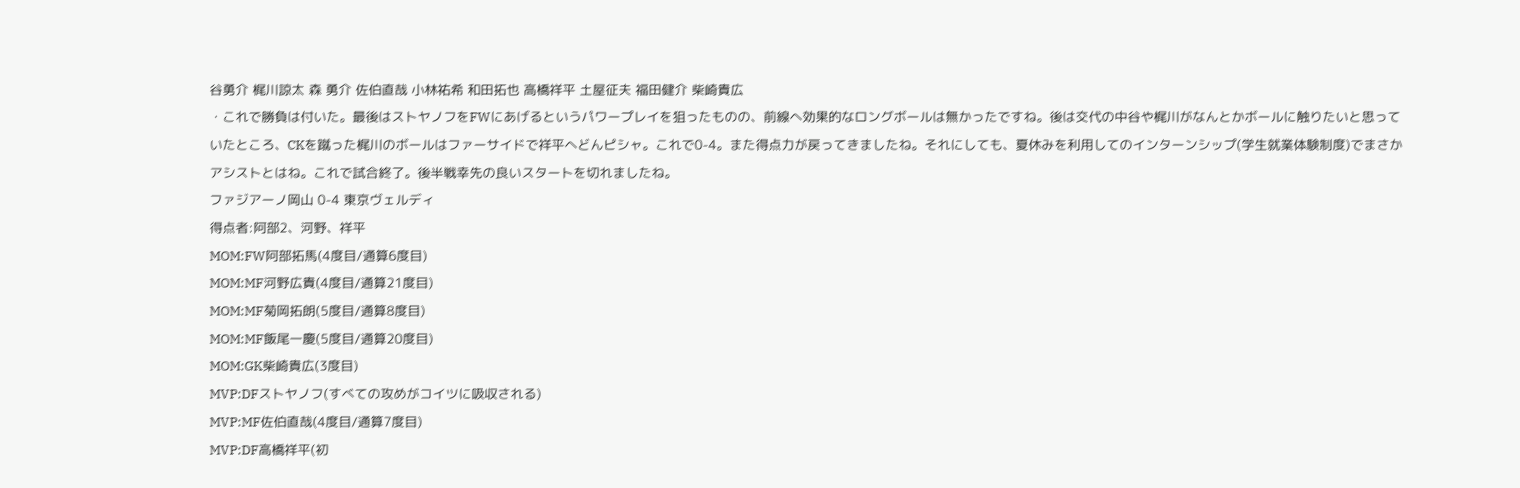谷勇介 梶川諒太 森 勇介 佐伯直哉 小林祐希 和田拓也 高橋祥平 土屋征夫 福田健介 柴崎貴広
・これで勝負は付いた。最後はストヤノフをFWにあげるというパワープレイを狙ったものの、前線へ効果的なロングボールは無かったですね。後は交代の中谷や梶川がなんとかボールに触りたいと思っていたところ、CKを蹴った梶川のボールはファーサイドで祥平へどんピシャ。これで0-4。また得点力が戻ってきましたね。それにしても、夏休みを利用してのインターンシップ(学生就業体験制度)でまさかアシストとはね。これで試合終了。後半戦幸先の良いスタートを切れましたね。
ファジアーノ岡山 0-4 東京ヴェルディ
得点者:阿部2、河野、祥平
MOM:FW阿部拓馬(4度目/通算6度目)
MOM:MF河野広貴(4度目/通算21度目)
MOM:MF菊岡拓朗(5度目/通算8度目)
MOM:MF飯尾一慶(5度目/通算20度目)
MOM:GK柴崎貴広(3度目)
MVP:DFストヤノフ(すべての攻めがコイツに吸収される)
MVP:MF佐伯直哉(4度目/通算7度目)
MVP:DF高橋祥平(初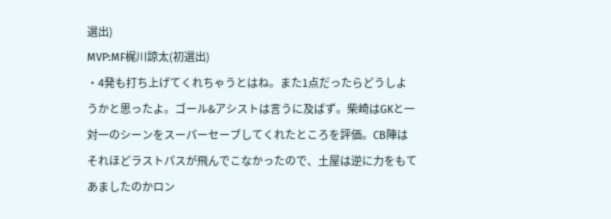選出)
MVP:MF梶川諒太(初選出)
・4発も打ち上げてくれちゃうとはね。また1点だったらどうしようかと思ったよ。ゴール&アシストは言うに及ばず。柴崎はGKと一対一のシーンをスーパーセーブしてくれたところを評価。CB陣はそれほどラストパスが飛んでこなかったので、土屋は逆に力をもてあましたのかロン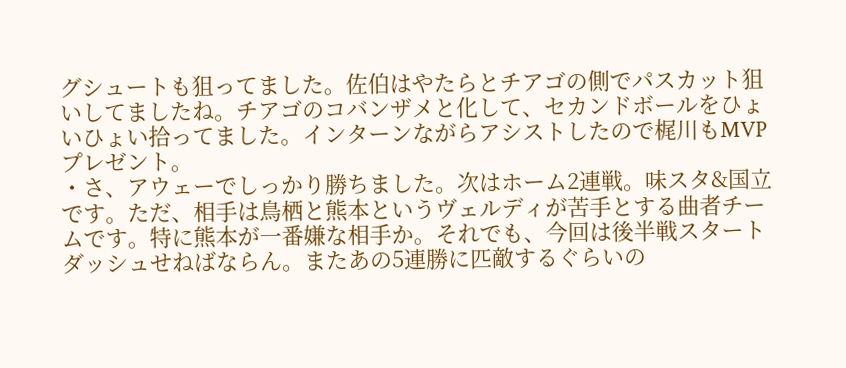グシュートも狙ってました。佐伯はやたらとチアゴの側でパスカット狙いしてましたね。チアゴのコバンザメと化して、セカンドボールをひょいひょい拾ってました。インターンながらアシストしたので梶川もMVPプレゼント。
・さ、アウェーでしっかり勝ちました。次はホーム2連戦。味スタ&国立です。ただ、相手は鳥栖と熊本というヴェルディが苦手とする曲者チームです。特に熊本が一番嫌な相手か。それでも、今回は後半戦スタートダッシュせねばならん。またあの5連勝に匹敵するぐらいの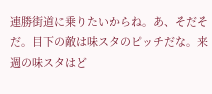連勝街道に乗りたいからね。あ、そだそだ。目下の敵は味スタのピッチだな。来週の味スタはど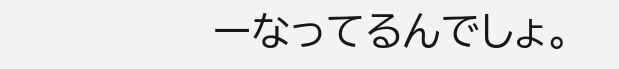ーなってるんでしょ。